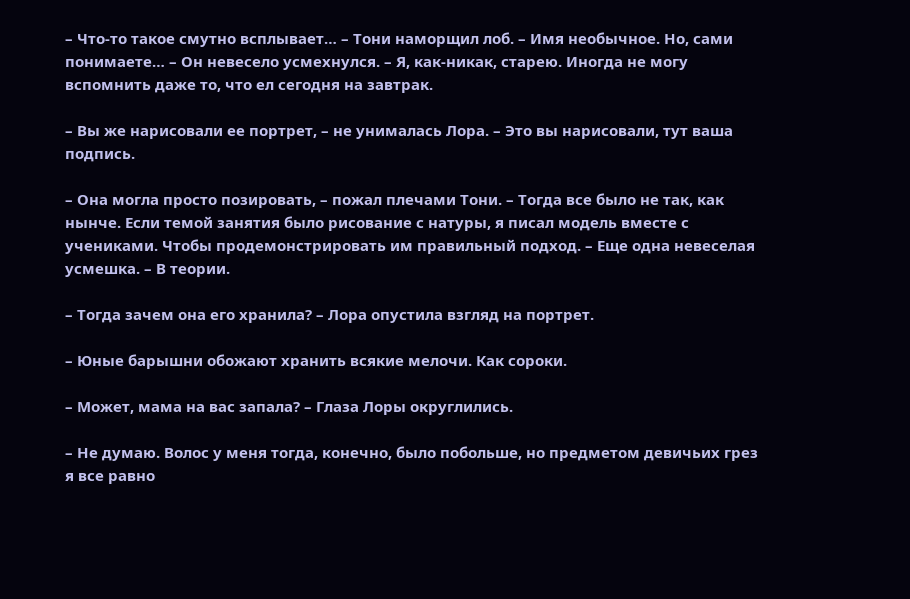– Что-то такое смутно всплывает… – Тони наморщил лоб. – Имя необычное. Но, сами понимаете… – Он невесело усмехнулся. – Я, как-никак, старею. Иногда не могу вспомнить даже то, что ел сегодня на завтрак.

– Вы же нарисовали ее портрет, – не унималась Лора. – Это вы нарисовали, тут ваша подпись.

– Она могла просто позировать, – пожал плечами Тони. – Тогда все было не так, как нынче. Если темой занятия было рисование с натуры, я писал модель вместе с учениками. Чтобы продемонстрировать им правильный подход. – Еще одна невеселая усмешка. – В теории.

– Тогда зачем она его хранила? – Лора опустила взгляд на портрет.

– Юные барышни обожают хранить всякие мелочи. Как сороки.

– Может, мама на вас запала? – Глаза Лоры округлились.

– Не думаю. Волос у меня тогда, конечно, было побольше, но предметом девичьих грез я все равно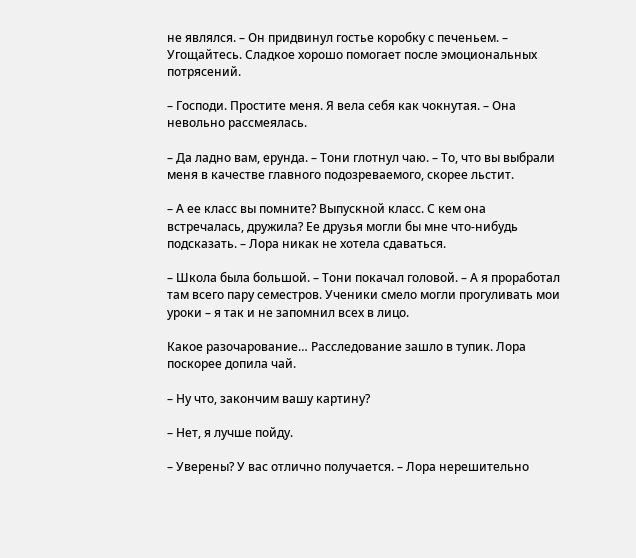не являлся. – Он придвинул гостье коробку с печеньем. – Угощайтесь. Сладкое хорошо помогает после эмоциональных потрясений.

– Господи. Простите меня. Я вела себя как чокнутая. – Она невольно рассмеялась.

– Да ладно вам, ерунда. – Тони глотнул чаю. – То, что вы выбрали меня в качестве главного подозреваемого, скорее льстит.

– А ее класс вы помните? Выпускной класс. С кем она встречалась, дружила? Ее друзья могли бы мне что-нибудь подсказать. – Лора никак не хотела сдаваться.

– Школа была большой. – Тони покачал головой. – А я проработал там всего пару семестров. Ученики смело могли прогуливать мои уроки – я так и не запомнил всех в лицо.

Какое разочарование… Расследование зашло в тупик. Лора поскорее допила чай.

– Ну что, закончим вашу картину?

– Нет, я лучше пойду.

– Уверены? У вас отлично получается. – Лора нерешительно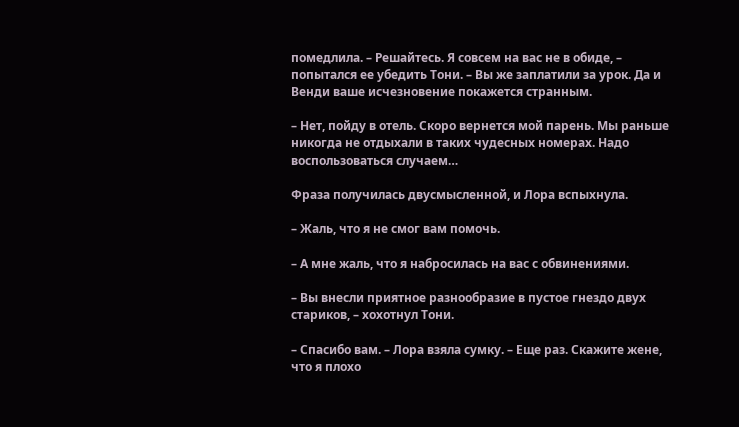помедлила. – Решайтесь. Я совсем на вас не в обиде, – попытался ее убедить Тони. – Вы же заплатили за урок. Да и Венди ваше исчезновение покажется странным.

– Нет, пойду в отель. Скоро вернется мой парень. Мы раньше никогда не отдыхали в таких чудесных номерах. Надо воспользоваться случаем…

Фраза получилась двусмысленной, и Лора вспыхнула.

– Жаль, что я не смог вам помочь.

– А мне жаль, что я набросилась на вас с обвинениями.

– Вы внесли приятное разнообразие в пустое гнездо двух стариков, – хохотнул Тони.

– Спасибо вам. – Лора взяла сумку. – Еще раз. Скажите жене, что я плохо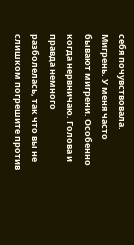себя почувствовала. Мигрень. У меня часто бывают мигрени. Особенно когда нервничаю. Голова и правда немного разболелась, так что вы не слишком погрешите против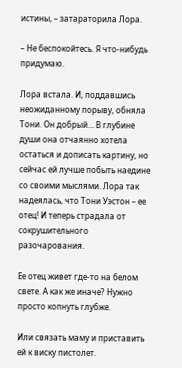истины, – затараторила Лора.

– Не беспокойтесь. Я что-нибудь придумаю.

Лора встала. И, поддавшись неожиданному порыву, обняла Тони. Он добрый… В глубине души она отчаянно хотела остаться и дописать картину, но сейчас ей лучше побыть наедине со своими мыслями. Лора так надеялась, что Тони Уэстон – ее отец! И теперь страдала от сокрушительного разочарования.

Ее отец живет где-то на белом свете. А как же иначе? Нужно просто копнуть глубже.

Или связать маму и приставить ей к виску пистолет.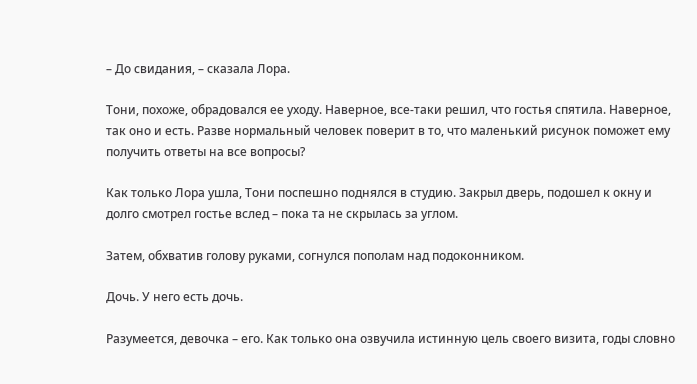– До свидания, – сказала Лора.

Тони, похоже, обрадовался ее уходу. Наверное, все-таки решил, что гостья спятила. Наверное, так оно и есть. Разве нормальный человек поверит в то, что маленький рисунок поможет ему получить ответы на все вопросы?

Как только Лора ушла, Тони поспешно поднялся в студию. Закрыл дверь, подошел к окну и долго смотрел гостье вслед – пока та не скрылась за углом.

Затем, обхватив голову руками, согнулся пополам над подоконником.

Дочь. У него есть дочь.

Разумеется, девочка – его. Как только она озвучила истинную цель своего визита, годы словно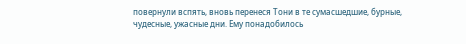повернули вспять, вновь перенеся Тони в те сумасшедшие, бурные, чудесные, ужасные дни. Ему понадобилось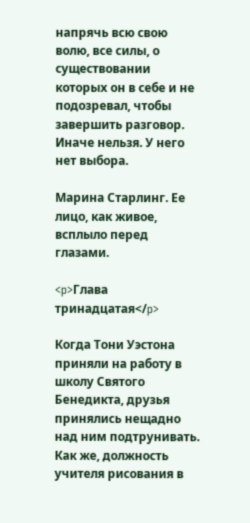напрячь всю свою волю, все силы, о существовании которых он в себе и не подозревал, чтобы завершить разговор. Иначе нельзя. У него нет выбора.

Марина Старлинг. Ее лицо, как живое, всплыло перед глазами.

<p>Глава тринадцатая</p>

Когда Тони Уэстона приняли на работу в школу Святого Бенедикта, друзья принялись нещадно над ним подтрунивать. Как же, должность учителя рисования в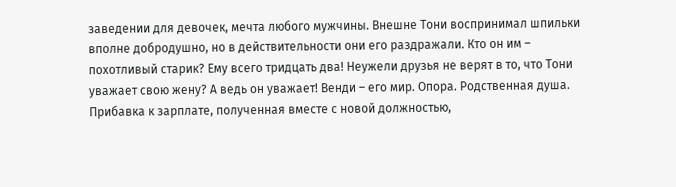заведении для девочек, мечта любого мужчины. Внешне Тони воспринимал шпильки вполне добродушно, но в действительности они его раздражали. Кто он им – похотливый старик? Ему всего тридцать два! Неужели друзья не верят в то, что Тони уважает свою жену? А ведь он уважает! Венди – его мир. Опора. Родственная душа. Прибавка к зарплате, полученная вместе с новой должностью,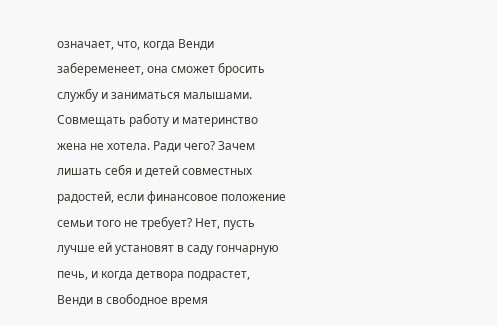означает, что, когда Венди забеременеет, она сможет бросить службу и заниматься малышами. Совмещать работу и материнство жена не хотела. Ради чего? Зачем лишать себя и детей совместных радостей, если финансовое положение семьи того не требует? Нет, пусть лучше ей установят в саду гончарную печь, и когда детвора подрастет, Венди в свободное время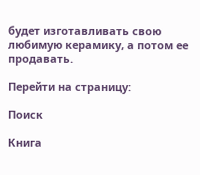будет изготавливать свою любимую керамику, а потом ее продавать.

Перейти на страницу:

Поиск

Книга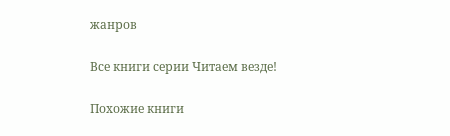жанров

Все книги серии Читаем везде!

Похожие книги